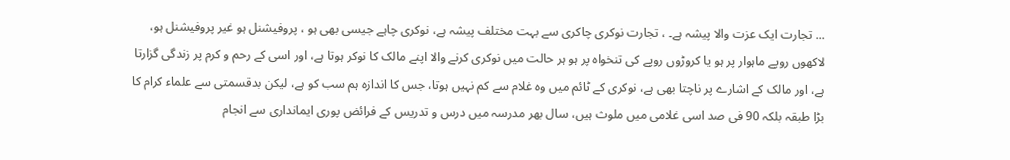... تجارت ایک عزت والا پیشہ ہے۔ ، تجارت نوکری چاکری سے بہت مختلف پیشہ ہے، نوکری چاہے جیسی بھی ہو ، پروفیشنل ہو غیر پروفیشنل ہو، لاکھوں روپے ماہوار پر ہو یا کروڑوں روپے کی تنخواہ پر ہو ہر حالت میں نوکری کرنے والا اپنے مالک کا نوکر ہوتا ہے، اور اسی کے رحم و کرم پر زندگی گزارتا ہے، اور مالک کے اشارے پر ناچتا بھی ہے، نوکری کے ٹائم میں وہ غلام سے کم نہیں ہوتا، جس کا اندازہ ہم سب کو ہے، لیکن بدقسمتی سے علماء کرام کا بڑا طبقہ بلکہ 90 فی صد اسی غلامی میں ملوث ہیں، سال بھر مدرسہ میں درس و تدریس کے فرائض پوری ایمانداری سے انجام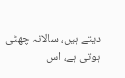دیتے ہیں، سالانہ چھٹی ہوتی ہے، اس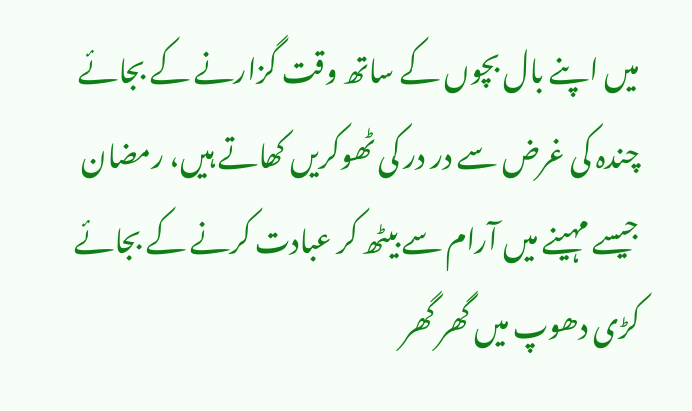میں اپنے بال بچوں کے ساتھ وقت گزارنے کے بجائے چندہ کی غرض سے در در کی ٹھوکریں کھاتے ہیں، رمضان جیسے مہینے میں آرام سے بیٹھ کر عبادت کرنے کے بجائے کڑی دھوپ میں گھر گھر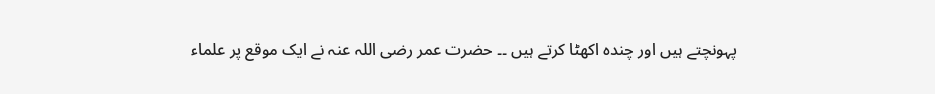پہونچتے ہیں اور چندہ اکھٹا کرتے ہیں ۔۔ حضرت عمر رضی اللہ عنہ نے ایک موقع پر علماء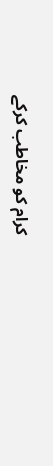کرام کو مخاطب کرکے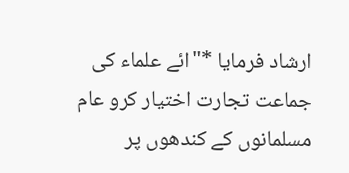ارشاد فرمایا *"ائے علماء کی جماعت تجارت اختیار کرو عام مسلمانوں کے کندھوں پر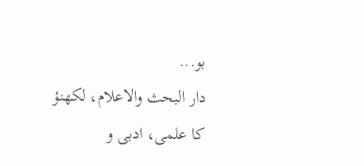بو...
دار البحث والاعلام، لکھنؤ کا علمی، ادبی و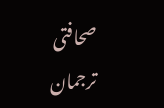صحافتی ترجمان